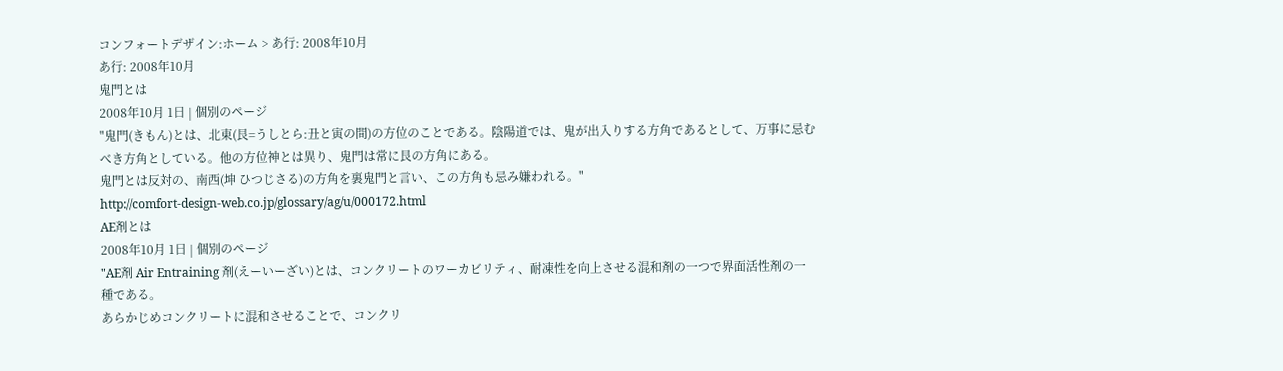コンフォートデザイン:ホーム > あ行: 2008年10月
あ行: 2008年10月
鬼門とは
2008年10月 1日 | 個別のページ
"鬼門(きもん)とは、北東(艮=うしとら:丑と寅の間)の方位のことである。陰陽道では、鬼が出入りする方角であるとして、万事に忌むべき方角としている。他の方位神とは異り、鬼門は常に艮の方角にある。
鬼門とは反対の、南西(坤 ひつじさる)の方角を裏鬼門と言い、この方角も忌み嫌われる。"
http://comfort-design-web.co.jp/glossary/ag/u/000172.html
AE剤とは
2008年10月 1日 | 個別のページ
"AE剤 Air Entraining 剤(えーいーざい)とは、コンクリートのワーカビリティ、耐凍性を向上させる混和剤の一つで界面活性剤の一種である。
あらかじめコンクリートに混和させることで、コンクリ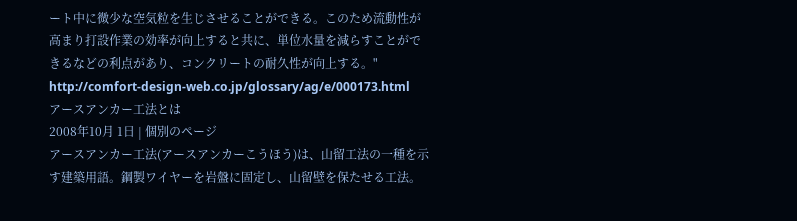ート中に微少な空気粒を生じさせることができる。このため流動性が高まり打設作業の効率が向上すると共に、単位水量を減らすことができるなどの利点があり、コンクリートの耐久性が向上する。"
http://comfort-design-web.co.jp/glossary/ag/e/000173.html
アースアンカー工法とは
2008年10月 1日 | 個別のページ
アースアンカー工法(アースアンカーこうほう)は、山留工法の一種を示す建築用語。鋼製ワイヤーを岩盤に固定し、山留壁を保たせる工法。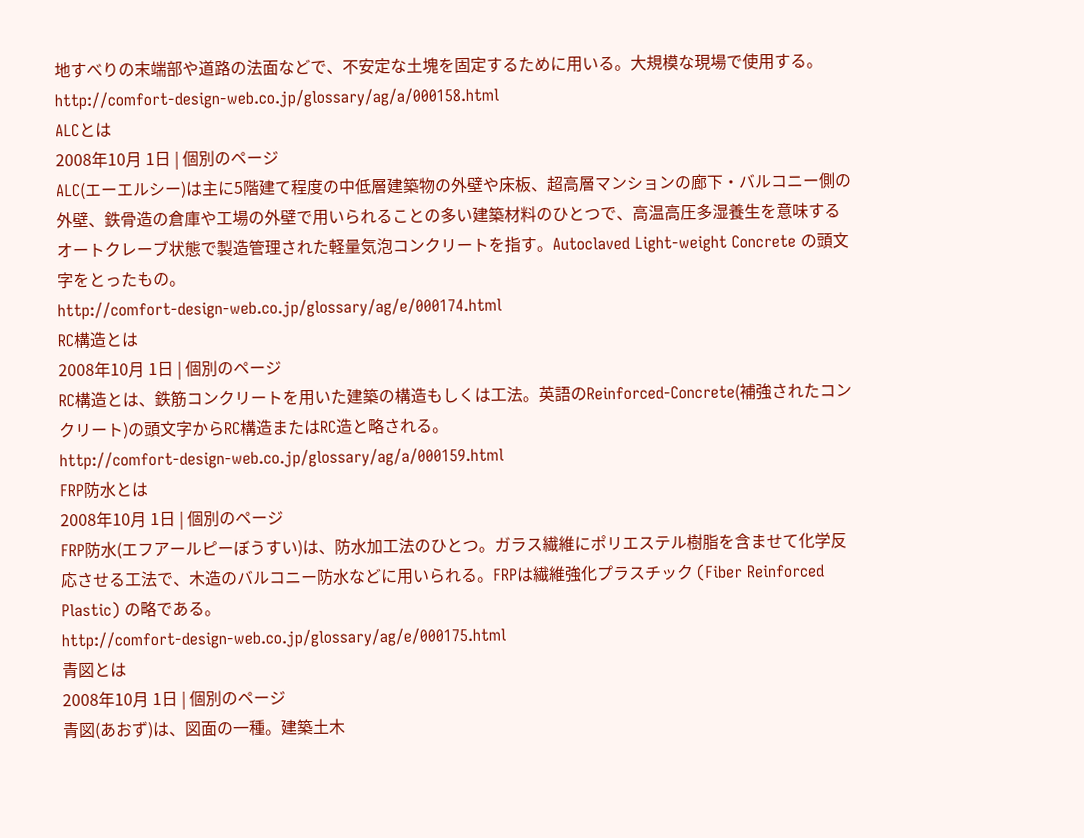地すべりの末端部や道路の法面などで、不安定な土塊を固定するために用いる。大規模な現場で使用する。
http://comfort-design-web.co.jp/glossary/ag/a/000158.html
ALCとは
2008年10月 1日 | 個別のページ
ALC(エーエルシー)は主に5階建て程度の中低層建築物の外壁や床板、超高層マンションの廊下・バルコニー側の外壁、鉄骨造の倉庫や工場の外壁で用いられることの多い建築材料のひとつで、高温高圧多湿養生を意味するオートクレーブ状態で製造管理された軽量気泡コンクリートを指す。Autoclaved Light-weight Concrete の頭文字をとったもの。
http://comfort-design-web.co.jp/glossary/ag/e/000174.html
RC構造とは
2008年10月 1日 | 個別のページ
RC構造とは、鉄筋コンクリートを用いた建築の構造もしくは工法。英語のReinforced-Concrete(補強されたコンクリート)の頭文字からRC構造またはRC造と略される。
http://comfort-design-web.co.jp/glossary/ag/a/000159.html
FRP防水とは
2008年10月 1日 | 個別のページ
FRP防水(エフアールピーぼうすい)は、防水加工法のひとつ。ガラス繊維にポリエステル樹脂を含ませて化学反応させる工法で、木造のバルコニー防水などに用いられる。FRPは繊維強化プラスチック (Fiber Reinforced Plastic) の略である。
http://comfort-design-web.co.jp/glossary/ag/e/000175.html
青図とは
2008年10月 1日 | 個別のページ
青図(あおず)は、図面の一種。建築土木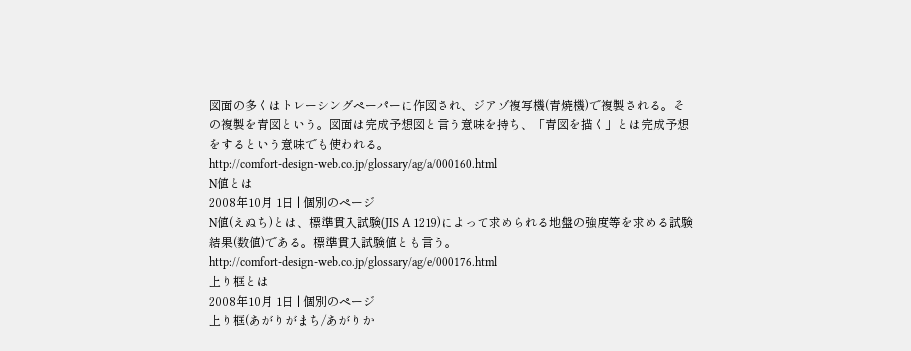図面の多くはトレーシングペーパーに作図され、ジアゾ複写機(青焼機)で複製される。その複製を青図という。図面は完成予想図と言う意味を持ち、「青図を描く」とは完成予想をするという意味でも使われる。
http://comfort-design-web.co.jp/glossary/ag/a/000160.html
N値とは
2008年10月 1日 | 個別のページ
N値(えぬち)とは、標準貫入試験(JIS A 1219)によって求められる地盤の強度等を求める試験結果(数値)である。標準貫入試験値とも言う。
http://comfort-design-web.co.jp/glossary/ag/e/000176.html
上り框とは
2008年10月 1日 | 個別のページ
上り框(あがりがまち/あがりか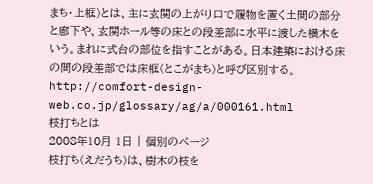まち・上框)とは、主に玄関の上がり口で履物を置く土間の部分と廊下や、玄関ホール等の床との段差部に水平に渡した横木をいう。まれに式台の部位を指すことがある。日本建築における床の間の段差部では床框(とこがまち)と呼び区別する。
http://comfort-design-web.co.jp/glossary/ag/a/000161.html
枝打ちとは
2008年10月 1日 | 個別のページ
枝打ち(えだうち)は、樹木の枝を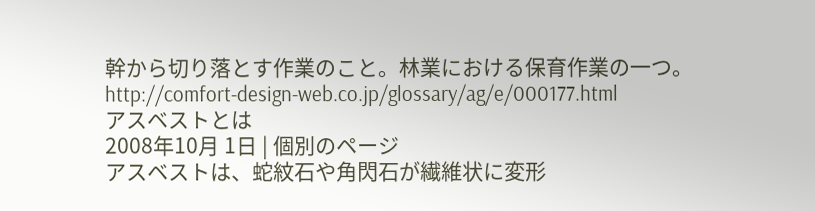幹から切り落とす作業のこと。林業における保育作業の一つ。
http://comfort-design-web.co.jp/glossary/ag/e/000177.html
アスベストとは
2008年10月 1日 | 個別のページ
アスベストは、蛇紋石や角閃石が繊維状に変形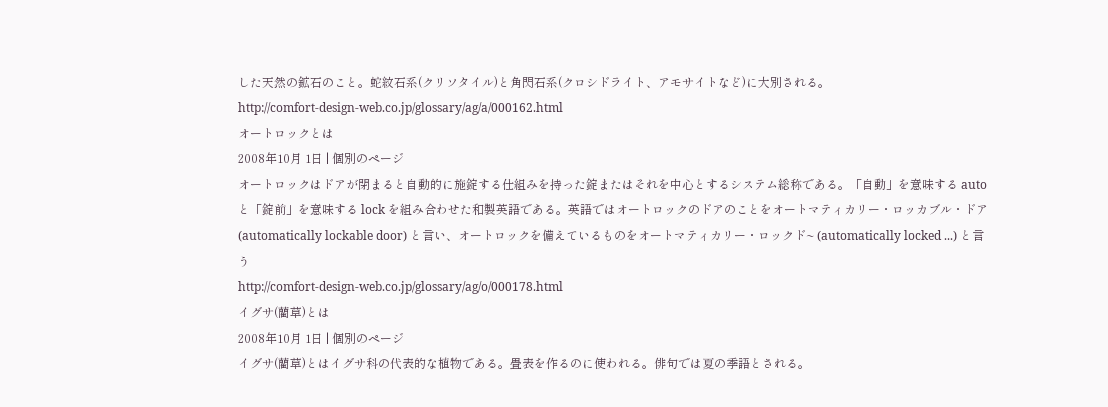した天然の鉱石のこと。蛇紋石系(クリソタイル)と角閃石系(クロシドライト、アモサイトなど)に大別される。
http://comfort-design-web.co.jp/glossary/ag/a/000162.html
オートロックとは
2008年10月 1日 | 個別のページ
オートロックはドアが閉まると自動的に施錠する仕組みを持った錠またはそれを中心とするシステム総称である。「自動」を意味する auto と「錠前」を意味する lock を組み合わせた和製英語である。英語ではオートロックのドアのことをオートマティカリー・ロッカブル・ドア (automatically lockable door) と言い、オートロックを備えているものをオートマティカリー・ロックド~ (automatically locked ...) と言う
http://comfort-design-web.co.jp/glossary/ag/o/000178.html
イグサ(藺草)とは
2008年10月 1日 | 個別のページ
イグサ(藺草)とはイグサ科の代表的な植物である。畳表を作るのに使われる。俳句では夏の季語とされる。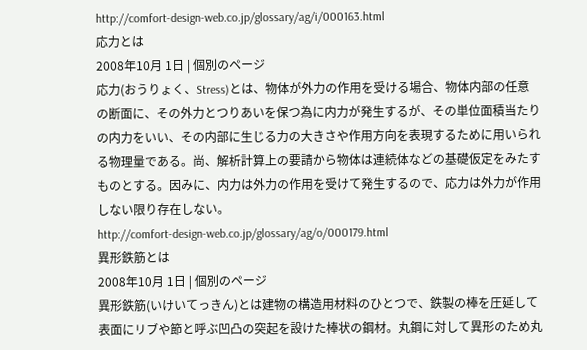http://comfort-design-web.co.jp/glossary/ag/i/000163.html
応力とは
2008年10月 1日 | 個別のページ
応力(おうりょく、Stress)とは、物体が外力の作用を受ける場合、物体内部の任意の断面に、その外力とつりあいを保つ為に内力が発生するが、その単位面積当たりの内力をいい、その内部に生じる力の大きさや作用方向を表現するために用いられる物理量である。尚、解析計算上の要請から物体は連続体などの基礎仮定をみたすものとする。因みに、内力は外力の作用を受けて発生するので、応力は外力が作用しない限り存在しない。
http://comfort-design-web.co.jp/glossary/ag/o/000179.html
異形鉄筋とは
2008年10月 1日 | 個別のページ
異形鉄筋(いけいてっきん)とは建物の構造用材料のひとつで、鉄製の棒を圧延して表面にリブや節と呼ぶ凹凸の突起を設けた棒状の鋼材。丸鋼に対して異形のため丸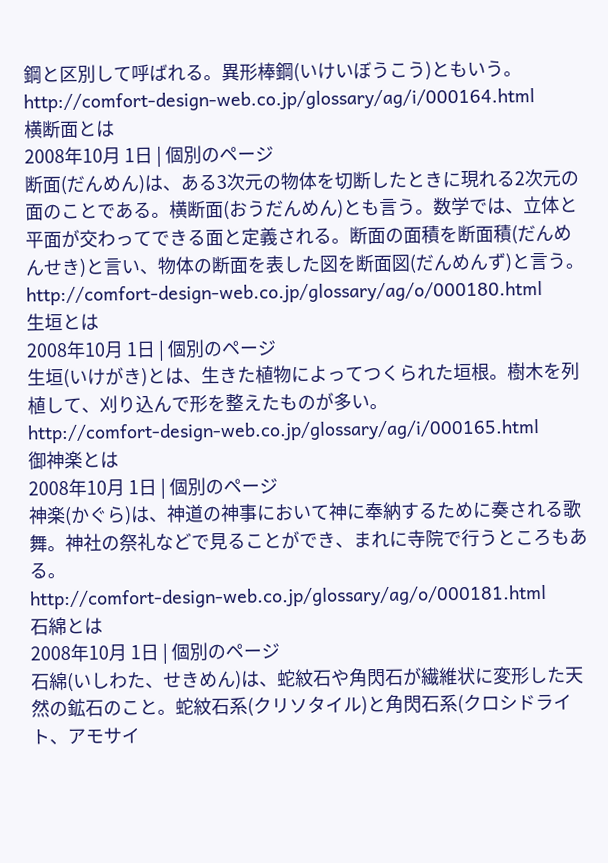鋼と区別して呼ばれる。異形棒鋼(いけいぼうこう)ともいう。
http://comfort-design-web.co.jp/glossary/ag/i/000164.html
横断面とは
2008年10月 1日 | 個別のページ
断面(だんめん)は、ある3次元の物体を切断したときに現れる2次元の面のことである。横断面(おうだんめん)とも言う。数学では、立体と平面が交わってできる面と定義される。断面の面積を断面積(だんめんせき)と言い、物体の断面を表した図を断面図(だんめんず)と言う。
http://comfort-design-web.co.jp/glossary/ag/o/000180.html
生垣とは
2008年10月 1日 | 個別のページ
生垣(いけがき)とは、生きた植物によってつくられた垣根。樹木を列植して、刈り込んで形を整えたものが多い。
http://comfort-design-web.co.jp/glossary/ag/i/000165.html
御神楽とは
2008年10月 1日 | 個別のページ
神楽(かぐら)は、神道の神事において神に奉納するために奏される歌舞。神社の祭礼などで見ることができ、まれに寺院で行うところもある。
http://comfort-design-web.co.jp/glossary/ag/o/000181.html
石綿とは
2008年10月 1日 | 個別のページ
石綿(いしわた、せきめん)は、蛇紋石や角閃石が繊維状に変形した天然の鉱石のこと。蛇紋石系(クリソタイル)と角閃石系(クロシドライト、アモサイ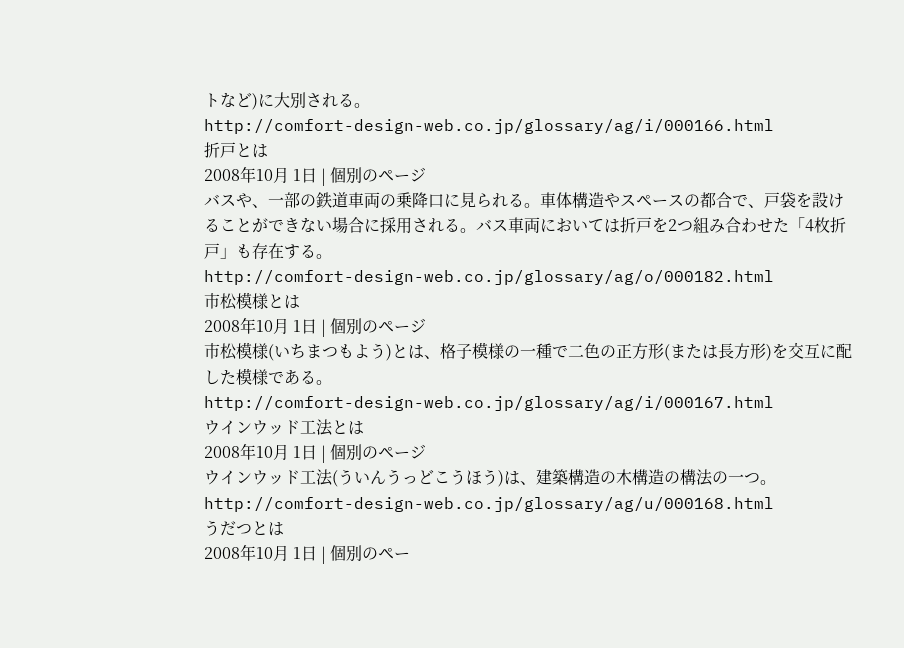トなど)に大別される。
http://comfort-design-web.co.jp/glossary/ag/i/000166.html
折戸とは
2008年10月 1日 | 個別のページ
バスや、一部の鉄道車両の乗降口に見られる。車体構造やスペースの都合で、戸袋を設けることができない場合に採用される。バス車両においては折戸を2つ組み合わせた「4枚折戸」も存在する。
http://comfort-design-web.co.jp/glossary/ag/o/000182.html
市松模様とは
2008年10月 1日 | 個別のページ
市松模様(いちまつもよう)とは、格子模様の一種で二色の正方形(または長方形)を交互に配した模様である。
http://comfort-design-web.co.jp/glossary/ag/i/000167.html
ウインウッド工法とは
2008年10月 1日 | 個別のページ
ウインウッド工法(ういんうっどこうほう)は、建築構造の木構造の構法の一つ。
http://comfort-design-web.co.jp/glossary/ag/u/000168.html
うだつとは
2008年10月 1日 | 個別のペー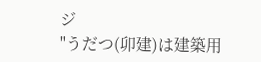ジ
"うだつ(卯建)は建築用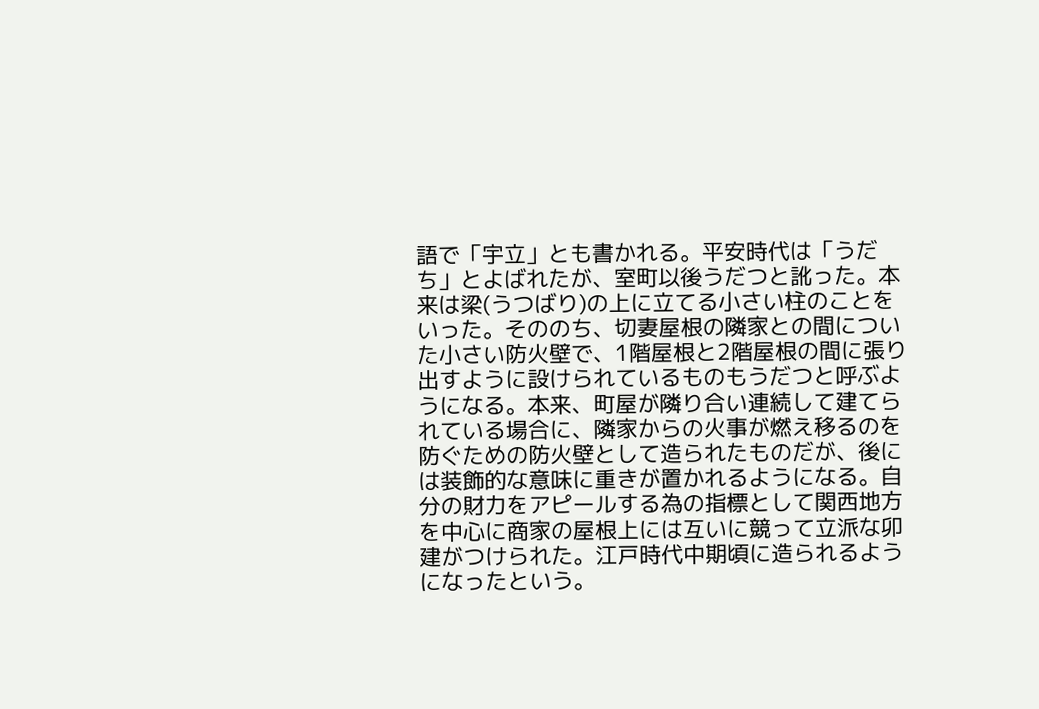語で「宇立」とも書かれる。平安時代は「うだち」とよばれたが、室町以後うだつと訛った。本来は梁(うつばり)の上に立てる小さい柱のことをいった。そののち、切妻屋根の隣家との間についた小さい防火壁で、1階屋根と2階屋根の間に張り出すように設けられているものもうだつと呼ぶようになる。本来、町屋が隣り合い連続して建てられている場合に、隣家からの火事が燃え移るのを防ぐための防火壁として造られたものだが、後には装飾的な意味に重きが置かれるようになる。自分の財力をアピールする為の指標として関西地方を中心に商家の屋根上には互いに競って立派な卯建がつけられた。江戸時代中期頃に造られるようになったという。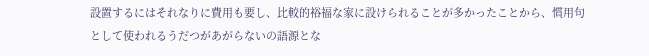設置するにはそれなりに費用も要し、比較的裕福な家に設けられることが多かったことから、慣用句として使われるうだつがあがらないの語源とな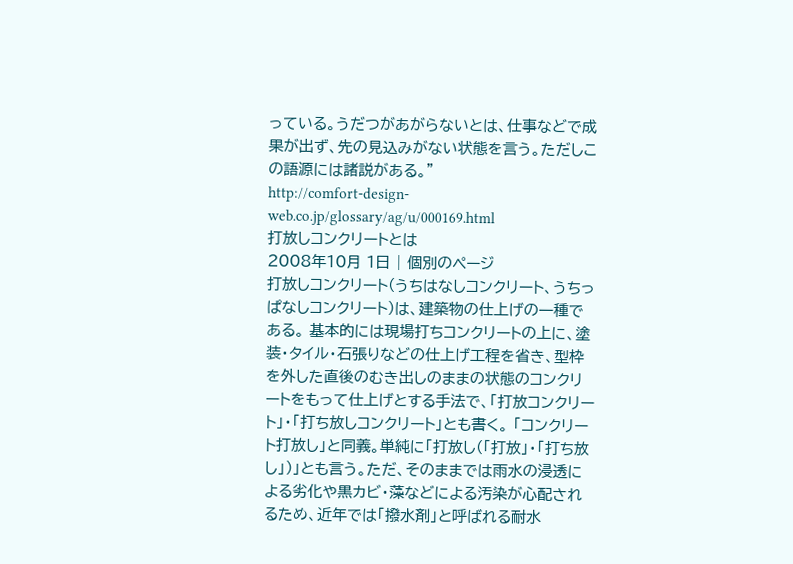っている。うだつがあがらないとは、仕事などで成果が出ず、先の見込みがない状態を言う。ただしこの語源には諸説がある。"
http://comfort-design-web.co.jp/glossary/ag/u/000169.html
打放しコンクリートとは
2008年10月 1日 | 個別のページ
打放しコンクリート(うちはなしコンクリート、うちっぱなしコンクリート)は、建築物の仕上げの一種である。 基本的には現場打ちコンクリートの上に、塗装・タイル・石張りなどの仕上げ工程を省き、型枠を外した直後のむき出しのままの状態のコンクリートをもって仕上げとする手法で、「打放コンクリート」・「打ち放しコンクリート」とも書く。 「コンクリート打放し」と同義。単純に「打放し(「打放」・「打ち放し」)」とも言う。ただ、そのままでは雨水の浸透による劣化や黒カビ・藻などによる汚染が心配されるため、近年では「撥水剤」と呼ばれる耐水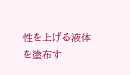性を上げる液体を塗布す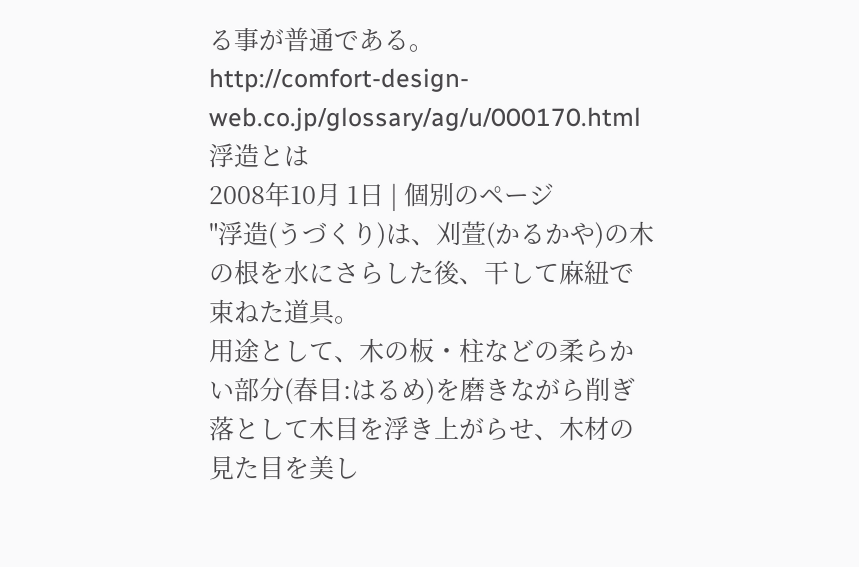る事が普通である。
http://comfort-design-web.co.jp/glossary/ag/u/000170.html
浮造とは
2008年10月 1日 | 個別のページ
"浮造(うづくり)は、刈萱(かるかや)の木の根を水にさらした後、干して麻紐で束ねた道具。
用途として、木の板・柱などの柔らかい部分(春目:はるめ)を磨きながら削ぎ落として木目を浮き上がらせ、木材の見た目を美し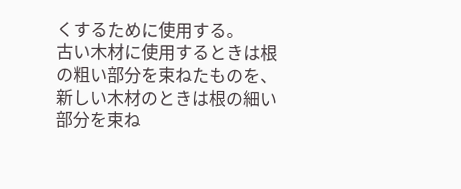くするために使用する。
古い木材に使用するときは根の粗い部分を束ねたものを、新しい木材のときは根の細い部分を束ね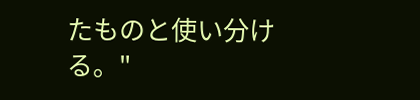たものと使い分ける。"